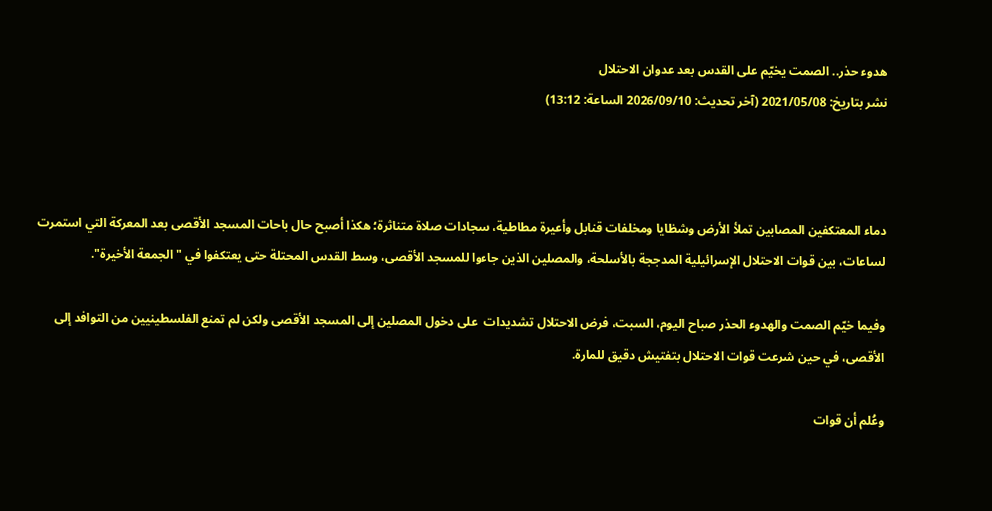هدوء حذر.. الصمت يخيّم على القدس بعد عدوان الاحتلال
نشر بتاريخ: 2021/05/08 (آخر تحديث: 2026/09/10 الساعة: 13:12)



دماء المعتكفين المصابين تملأ الأرض وشظايا ومخلفات قنابل وأعيرة مطاطية، سجادات صلاة متناثرة؛ هكذا أصبح حال باحات المسجد الأقصى بعد المعركة التي استمرت لساعات، بين قوات الاحتلال الإسرائيلية المدججة بالأسلحة، والمصلين الذين جاءوا للمسجد الأقصى، وسط القدس المحتلة حتى يعتكفوا في "الجمعة الأخيرة".

وفيما خيّم الصمت والهدوء الحذر صباح اليوم، السبت، فرض الاحتلال تشديدات  على دخول المصلين إلى المسجد الأقصى ولكن لم تمنع الفلسطينيين من التوافد إلى الأقصى، في حين شرعت قوات الاحتلال بتفتيش دقيق للمارة.

وعُلم أن قوات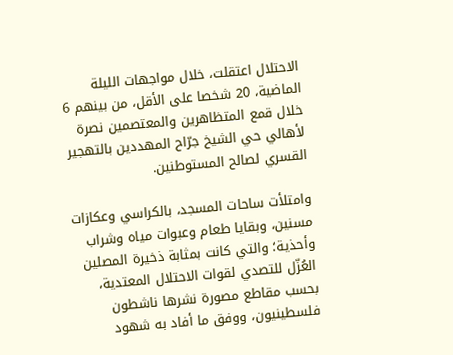الاحتلال اعتقلت، خلال مواجهات الليلة الماضية، 20 شخصا على الأقل، من بينهم 6 خلال قمع المتظاهرين والمعتصمين نصرة لأهالي حي الشيخ جرّاح المهددين بالتهجير القسري لصالح المستوطنين.

وامتلأت ساحات المسجد، بالكراسي وعكازات مسنين، وبقايا طعام وعبوات مياه وشراب وأحذية؛ والتي كانت بمثابة ذخيرة المصلين العُزّل للتصدي لقوات الاحتلال المعتدية، بحسب مقاطع مصورة نشرها ناشطون فلسطينيون، ووفق ما أفاد به شهود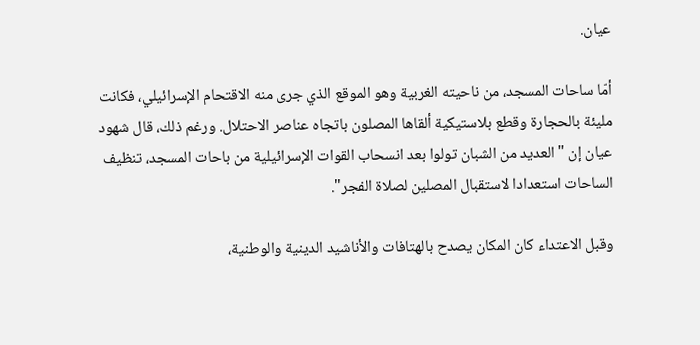عيان.

أمّا ساحات المسجد، من ناحيته الغربية وهو الموقع الذي جرى منه الاقتحام الإسرائيلي، فكانت مليئة بالحجارة وقطع بلاستيكية ألقاها المصلون باتجاه عناصر الاحتلال. ورغم ذلك، قال شهود عيان إن "العديد من الشبان تولوا بعد انسحاب القوات الإسرائيلية من باحات المسجد، تنظيف الساحات استعدادا لاستقبال المصلين لصلاة الفجر".

وقبل الاعتداء كان المكان يصدح بالهتافات والأناشيد الدينية والوطنية،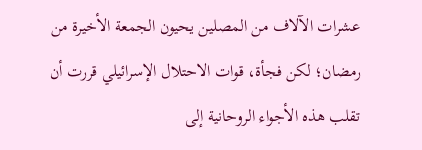عشرات الآلاف من المصلين يحيون الجمعة الأخيرة من رمضان؛ لكن فجأة، قوات الاحتلال الإسرائيلي قررت أن تقلب هذه الأجواء الروحانية إلى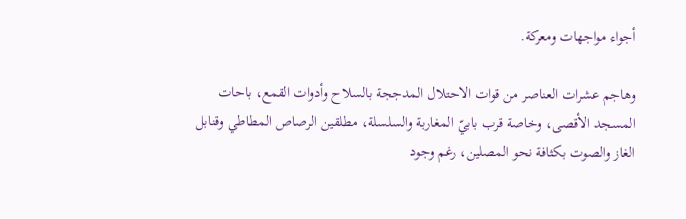أجواء مواجهات ومعركة.

وهاجم عشرات العناصر من قوات الاحتلال المدججة بالسلاح وأدوات القمع، باحات المسجد الأقصى، وخاصة قرب بابيّ المغاربة والسلسلة، مطلقين الرصاص المطاطي وقنابل الغاز والصوت بكثافة نحو المصلين، رغم وجود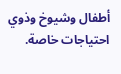أطفال وشيوخ وذوي احتياجات خاصة.